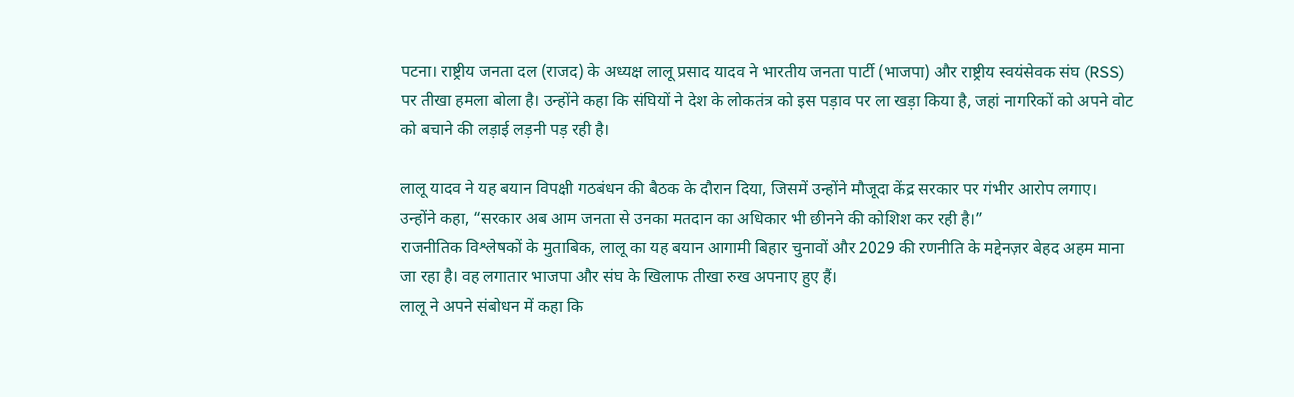पटना। राष्ट्रीय जनता दल (राजद) के अध्यक्ष लालू प्रसाद यादव ने भारतीय जनता पार्टी (भाजपा) और राष्ट्रीय स्वयंसेवक संघ (RSS) पर तीखा हमला बोला है। उन्होंने कहा कि संघियों ने देश के लोकतंत्र को इस पड़ाव पर ला खड़ा किया है, जहां नागरिकों को अपने वोट को बचाने की लड़ाई लड़नी पड़ रही है।

लालू यादव ने यह बयान विपक्षी गठबंधन की बैठक के दौरान दिया, जिसमें उन्होंने मौजूदा केंद्र सरकार पर गंभीर आरोप लगाए। उन्होंने कहा, “सरकार अब आम जनता से उनका मतदान का अधिकार भी छीनने की कोशिश कर रही है।”
राजनीतिक विश्लेषकों के मुताबिक, लालू का यह बयान आगामी बिहार चुनावों और 2029 की रणनीति के मद्देनज़र बेहद अहम माना जा रहा है। वह लगातार भाजपा और संघ के खिलाफ तीखा रुख अपनाए हुए हैं।
लालू ने अपने संबोधन में कहा कि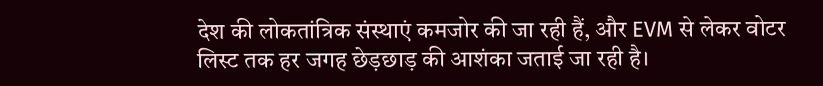देश की लोकतांत्रिक संस्थाएं कमजोर की जा रही हैं, और EVM से लेकर वोटर लिस्ट तक हर जगह छेड़छाड़ की आशंका जताई जा रही है।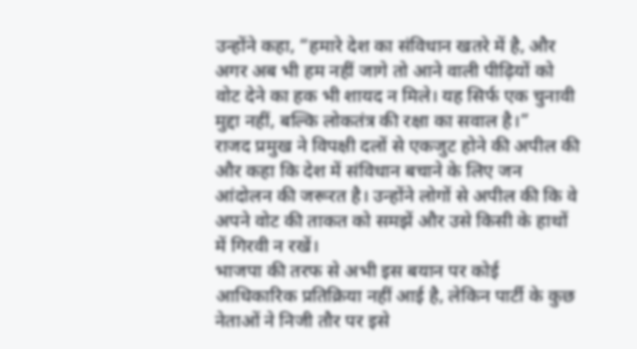उन्होंने कहा, “हमारे देश का संविधान खतरे में है, और अगर अब भी हम नहीं जागे तो आने वाली पीढ़ियों को वोट देने का हक भी शायद न मिले। यह सिर्फ एक चुनावी मुद्दा नहीं, बल्कि लोकतंत्र की रक्षा का सवाल है।”
राजद प्रमुख ने विपक्षी दलों से एकजुट होने की अपील की और कहा कि देश में संविधान बचाने के लिए जन आंदोलन की जरूरत है। उन्होंने लोगों से अपील की कि वे अपने वोट की ताकत को समझें और उसे किसी के हाथों में गिरवी न रखें।
भाजपा की तरफ से अभी इस बयान पर कोई आधिकारिक प्रतिक्रिया नहीं आई है, लेकिन पार्टी के कुछ नेताओं ने निजी तौर पर इसे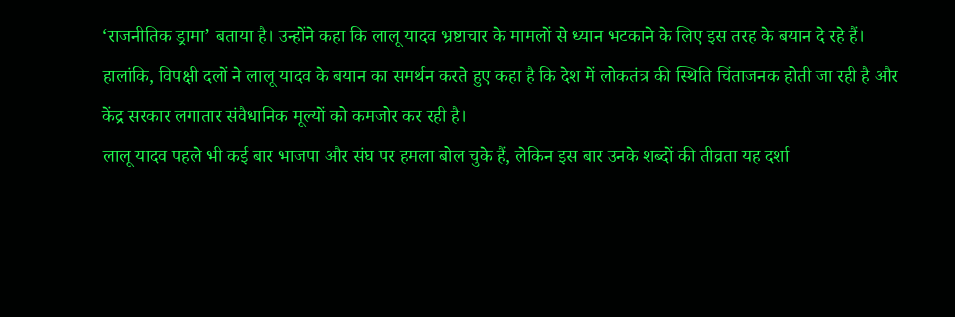‘राजनीतिक ड्रामा’ बताया है। उन्होंने कहा कि लालू यादव भ्रष्टाचार के मामलों से ध्यान भटकाने के लिए इस तरह के बयान दे रहे हैं।
हालांकि, विपक्षी दलों ने लालू यादव के बयान का समर्थन करते हुए कहा है कि देश में लोकतंत्र की स्थिति चिंताजनक होती जा रही है और केंद्र सरकार लगातार संवैधानिक मूल्यों को कमजोर कर रही है।
लालू यादव पहले भी कई बार भाजपा और संघ पर हमला बोल चुके हैं, लेकिन इस बार उनके शब्दों की तीव्रता यह दर्शा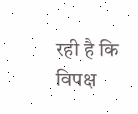रही है कि विपक्ष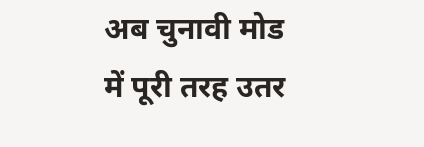अब चुनावी मोड में पूरी तरह उतर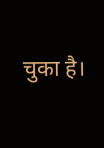चुका है।